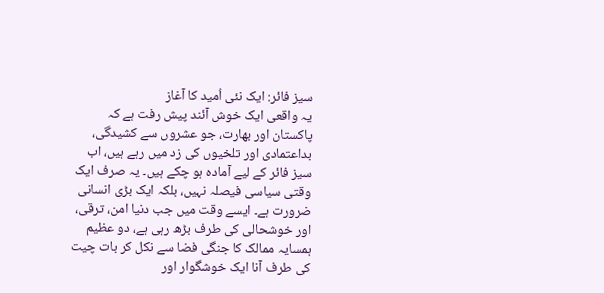سیز فائر: ایک نئی اُمید کا آغاز
یہ واقعی ایک خوش آئند پیش رفت ہے کہ پاکستان اور بھارت، جو عشروں سے کشیدگی، بداعتمادی اور تلخیوں کی زد میں رہے ہیں، اب سیز فائر کے لیے آمادہ ہو چکے ہیں۔ یہ صرف ایک وقتی سیاسی فیصلہ نہیں، بلکہ ایک بڑی انسانی ضرورت ہے۔ ایسے وقت میں جب دنیا امن، ترقی، اور خوشحالی کی طرف بڑھ رہی ہے، دو عظیم ہمسایہ ممالک کا جنگی فضا سے نکل کر بات چیت کی طرف آنا ایک خوشگوار اور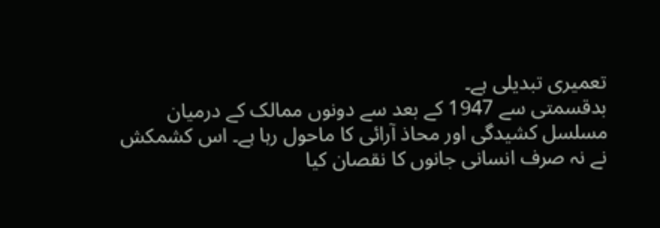تعمیری تبدیلی ہے۔
بدقسمتی سے 1947 کے بعد سے دونوں ممالک کے درمیان مسلسل کشیدگی اور محاذ آرائی کا ماحول رہا ہے۔ اس کشمکش نے نہ صرف انسانی جانوں کا نقصان کیا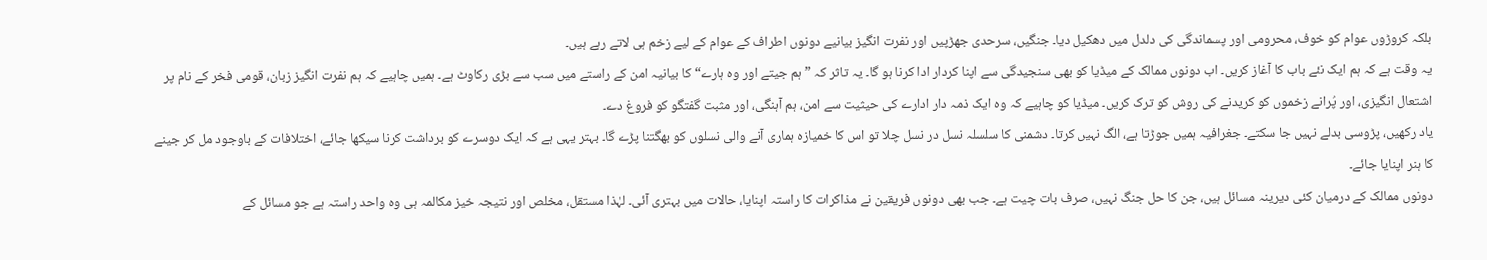بلکہ کروڑوں عوام کو خوف، محرومی اور پسماندگی کی دلدل میں دھکیل دیا۔ جنگیں، سرحدی جھڑپیں اور نفرت انگیز بیانیے دونوں اطراف کے عوام کے لیے زخم ہی لاتے رہے ہیں۔
یہ وقت ہے کہ ہم ایک نئے باب کا آغاز کریں۔ اب دونوں ممالک کے میڈیا کو بھی سنجیدگی سے اپنا کردار ادا کرنا ہو گا۔ یہ تاثر کہ ”ہم جیتے اور وہ ہارے“ کا بیانیہ امن کے راستے میں سب سے بڑی رکاوٹ ہے۔ ہمیں چاہیے کہ ہم نفرت انگیز زبان، قومی فخر کے نام پر اشتعال انگیزی، اور پُرانے زخموں کو کریدنے کی روش کو ترک کریں۔ میڈیا کو چاہیے کہ وہ ایک ذمہ دار ادارے کی حیثیت سے امن، ہم آہنگی، اور مثبت گفتگو کو فروغ دے۔
یاد رکھیں، پڑوسی بدلے نہیں جا سکتے۔ جغرافیہ ہمیں جوڑتا ہے، الگ نہیں کرتا۔ دشمنی کا سلسلہ نسل در نسل چلا تو اس کا خمیازہ ہماری آنے والی نسلوں کو بھگتنا پڑے گا۔ بہتر یہی ہے کہ ایک دوسرے کو برداشت کرنا سیکھا جائے، اختلافات کے باوجود مل کر جینے کا ہنر اپنایا جائے۔
دونوں ممالک کے درمیان کئی دیرینہ مسائل ہیں، جن کا حل جنگ نہیں، صرف بات چیت ہے۔ جب بھی دونوں فریقین نے مذاکرات کا راستہ اپنایا، حالات میں بہتری آئی۔ لہٰذا مستقل، مخلص اور نتیجہ خیز مکالمہ ہی وہ واحد راستہ ہے جو مسائل کے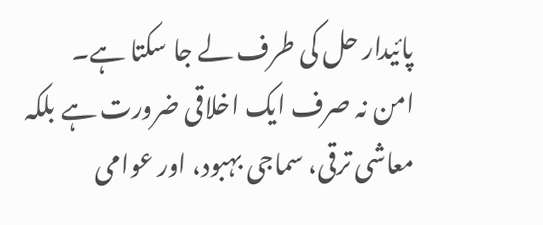پائیدار حل کی طرف لے جا سکتا ہے۔
امن نہ صرف ایک اخلاقی ضرورت ہے بلکہ معاشی ترقی، سماجی بہبود، اور عوامی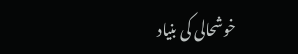خوشحالی کی بنیاد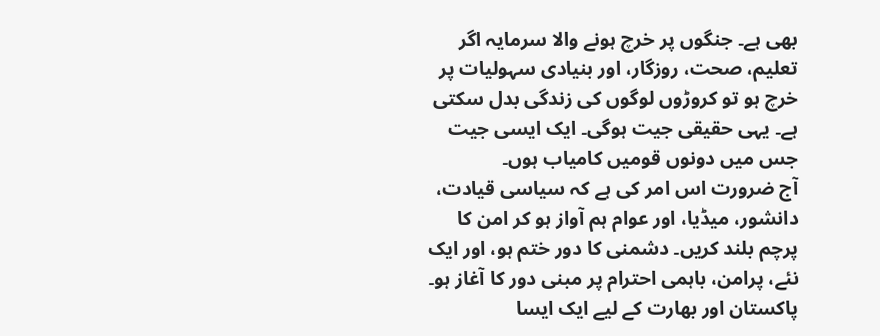بھی ہے۔ جنگوں پر خرچ ہونے والا سرمایہ اگر تعلیم، صحت، روزگار، اور بنیادی سہولیات پر خرچ ہو تو کروڑوں لوگوں کی زندگی بدل سکتی ہے۔ یہی حقیقی جیت ہوگی۔ ایک ایسی جیت جس میں دونوں قومیں کامیاب ہوں۔
آج ضرورت اس امر کی ہے کہ سیاسی قیادت، دانشور، میڈیا، اور عوام ہم آواز ہو کر امن کا پرچم بلند کریں۔ دشمنی کا دور ختم ہو، اور ایک نئے، پرامن، باہمی احترام پر مبنی دور کا آغاز ہو۔ پاکستان اور بھارت کے لیے ایک ایسا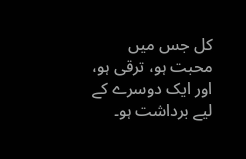کل جس میں محبت ہو، ترقی ہو، اور ایک دوسرے کے لیے برداشت ہو۔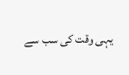یہی وقت کی سب سے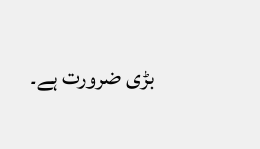بڑی ضرورت ہے۔